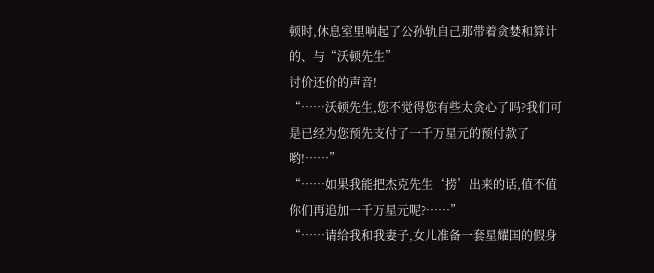顿时,休息室里响起了公孙轨自己那带着贪婪和算计的、与“沃顿先生”
讨价还价的声音!
“……沃顿先生,您不觉得您有些太贪心了吗?我们可是已经为您预先支付了一千万星元的预付款了哟!……”
“……如果我能把杰克先生‘捞’出来的话,值不值你们再追加一千万星元呢?……”
“……请给我和我妻子,女儿准备一套星耀国的假身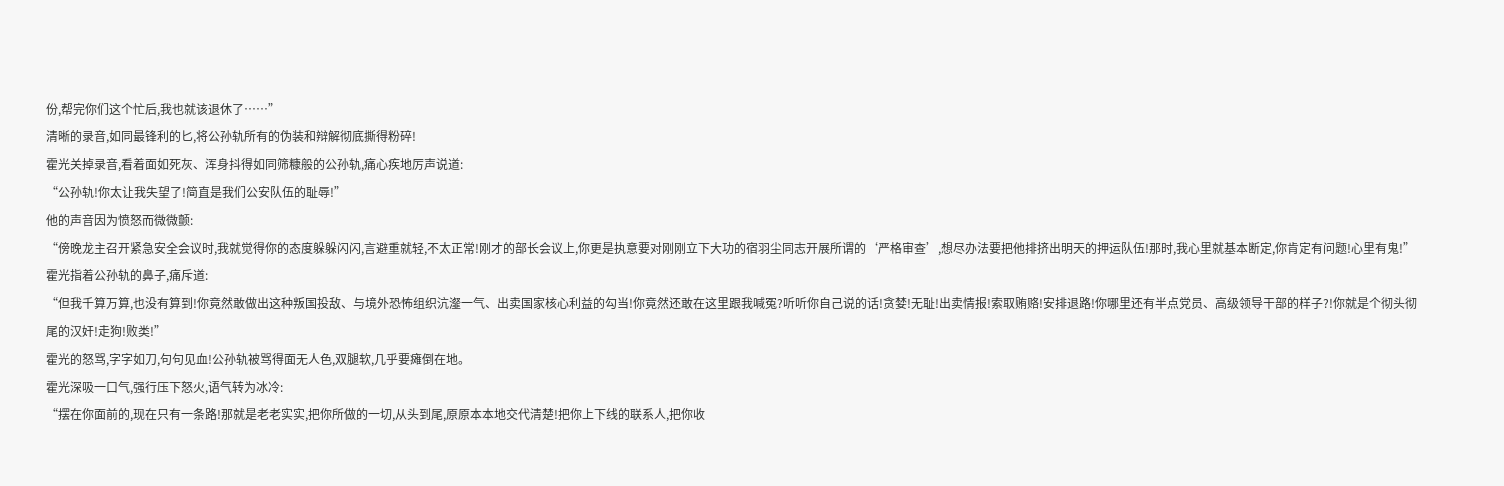份,帮完你们这个忙后,我也就该退休了……”
清晰的录音,如同最锋利的匕,将公孙轨所有的伪装和辩解彻底撕得粉碎!
霍光关掉录音,看着面如死灰、浑身抖得如同筛糠般的公孙轨,痛心疾地厉声说道:
“公孙轨!你太让我失望了!简直是我们公安队伍的耻辱!”
他的声音因为愤怒而微微颤:
“傍晚龙主召开紧急安全会议时,我就觉得你的态度躲躲闪闪,言避重就轻,不太正常!刚才的部长会议上,你更是执意要对刚刚立下大功的宿羽尘同志开展所谓的‘严格审查’,想尽办法要把他排挤出明天的押运队伍!那时,我心里就基本断定,你肯定有问题!心里有鬼!”
霍光指着公孙轨的鼻子,痛斥道:
“但我千算万算,也没有算到!你竟然敢做出这种叛国投敌、与境外恐怖组织沆瀣一气、出卖国家核心利益的勾当!你竟然还敢在这里跟我喊冤?听听你自己说的话!贪婪!无耻!出卖情报!索取贿赂!安排退路!你哪里还有半点党员、高级领导干部的样子?!你就是个彻头彻尾的汉奸!走狗!败类!”
霍光的怒骂,字字如刀,句句见血!公孙轨被骂得面无人色,双腿软,几乎要瘫倒在地。
霍光深吸一口气,强行压下怒火,语气转为冰冷:
“摆在你面前的,现在只有一条路!那就是老老实实,把你所做的一切,从头到尾,原原本本地交代清楚!把你上下线的联系人,把你收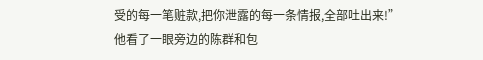受的每一笔赃款,把你泄露的每一条情报,全部吐出来!”
他看了一眼旁边的陈群和包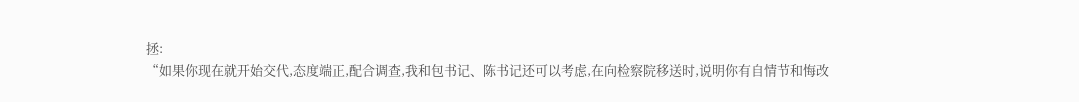拯:
“如果你现在就开始交代,态度端正,配合调查,我和包书记、陈书记还可以考虑,在向检察院移送时,说明你有自情节和悔改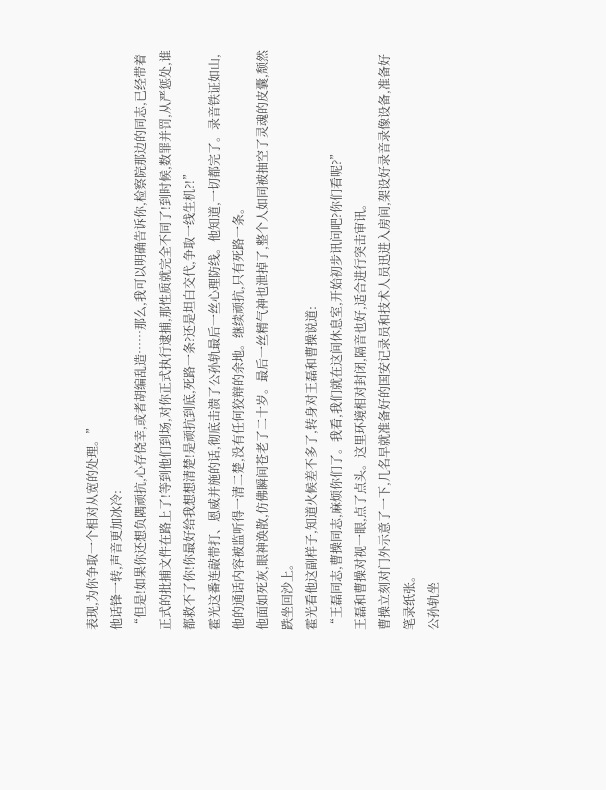表现,为你争取一个相对从宽的处理。”
他话锋一转,声音更加冰冷:
“但是!如果你还想负隅顽抗,心存侥幸,或者胡编乱造……那么,我可以明确告诉你,检察院那边的同志,已经带着正式的批捕文件在路上了!等到他们到场,对你正式执行逮捕,那性质就完全不同了!到时候,数罪并罚,从严惩处,谁都救不了你!你最好给我想想清楚!是顽抗到底,死路一条?还是坦白交代,争取一线生机?!”
霍光这番连敲带打、恩威并施的话,彻底击溃了公孙轨最后一丝心理防线。他知道,一切都完了。录音铁证如山,他的通话内容被监听得一清二楚,没有任何狡辩的余地。继续顽抗,只有死路一条。
他面如死灰,眼神涣散,仿佛瞬间苍老了二十岁。最后一丝精气神也泄掉了,整个人如同被抽空了灵魂的皮囊,颓然跌坐回沙上。
霍光看他这副样子,知道火候差不多了,转身对王磊和曹操说道:
“王磊同志,曹操同志,麻烦你们了。我看,我们就在这间休息室,开始初步讯问吧?你们看呢?”
王磊和曹操对视一眼,点了点头。这里环境相对封闭,隔音也好,适合进行突击审讯。
曹操立刻对门外示意了一下,几名早就准备好的国安记录员和技术人员迅进入房间,架设好录音录像设备,准备好笔录纸张。
公孙轨坐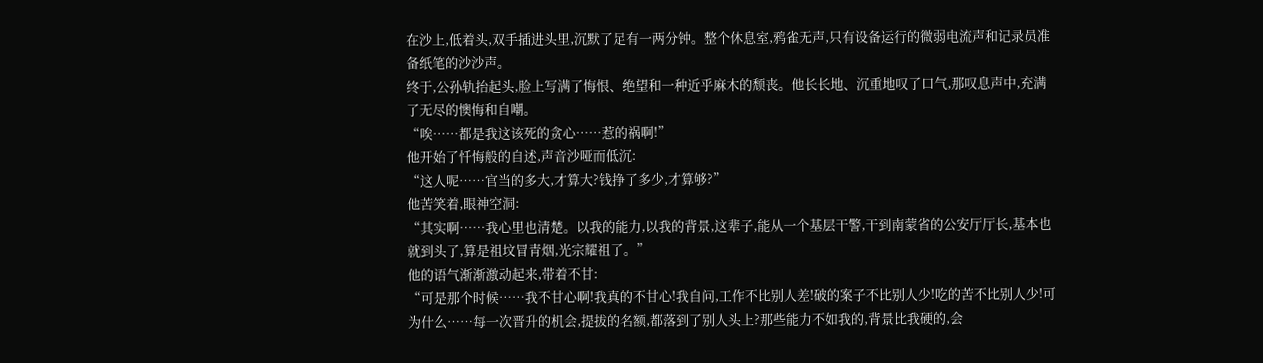在沙上,低着头,双手插进头里,沉默了足有一两分钟。整个休息室,鸦雀无声,只有设备运行的微弱电流声和记录员准备纸笔的沙沙声。
终于,公孙轨抬起头,脸上写满了悔恨、绝望和一种近乎麻木的颓丧。他长长地、沉重地叹了口气,那叹息声中,充满了无尽的懊悔和自嘲。
“唉……都是我这该死的贪心……惹的祸啊!”
他开始了忏悔般的自述,声音沙哑而低沉:
“这人呢……官当的多大,才算大?钱挣了多少,才算够?”
他苦笑着,眼神空洞:
“其实啊……我心里也清楚。以我的能力,以我的背景,这辈子,能从一个基层干警,干到南蒙省的公安厅厅长,基本也就到头了,算是祖坟冒青烟,光宗耀祖了。”
他的语气渐渐激动起来,带着不甘:
“可是那个时候……我不甘心啊!我真的不甘心!我自问,工作不比别人差!破的案子不比别人少!吃的苦不比别人少!可为什么……每一次晋升的机会,提拔的名额,都落到了别人头上?那些能力不如我的,背景比我硬的,会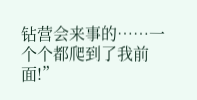钻营会来事的……一个个都爬到了我前面!”